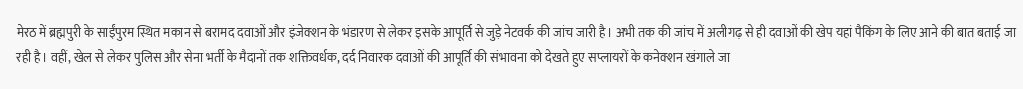मेरठ में ब्रह्मपुरी के साईंपुरम स्थित मकान से बरामद दवाओं और इंजेक्शन के भंडारण से लेकर इसके आपूर्ति से जुड़े नेटवर्क की जांच जारी है। अभी तक की जांच में अलीगढ़ से ही दवाओं की खेप यहां पैकिंग के लिए आने की बात बताई जा रही है। वहीं, खेल से लेकर पुलिस और सेना भर्ती के मैदानों तक शक्तिवर्धक, दर्द निवारक दवाओं की आपूर्ति की संभावना को देखते हुए सप्लायरों के कनेक्शन खंगाले जा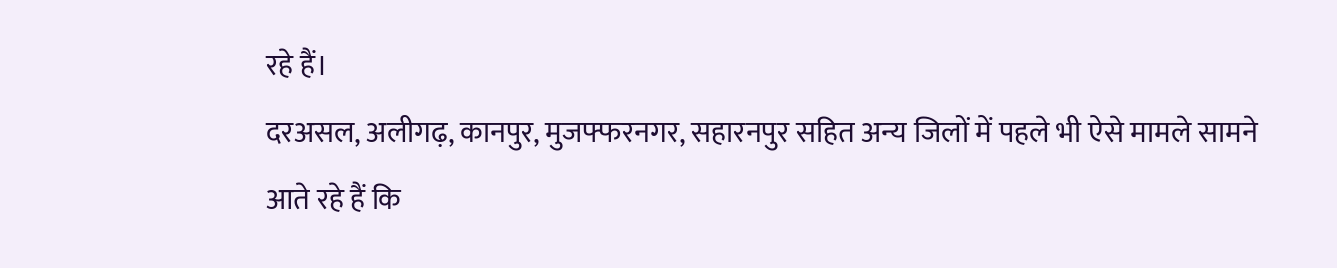रहे हैं।
दरअसल, अलीगढ़, कानपुर, मुजफ्फरनगर, सहारनपुर सहित अन्य जिलों में पहले भी ऐसे मामले सामने आते रहे हैं कि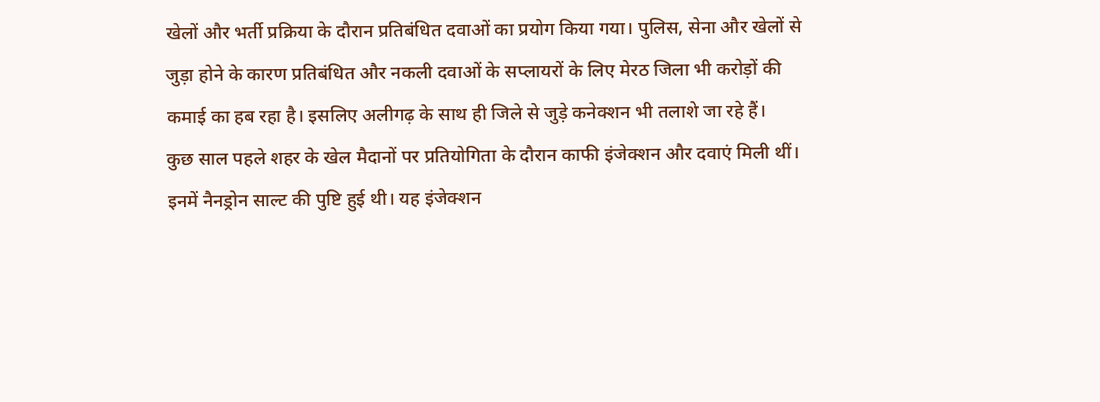खेलों और भर्ती प्रक्रिया के दौरान प्रतिबंधित दवाओं का प्रयोग किया गया। पुलिस, सेना और खेलों से जुड़ा होने के कारण प्रतिबंधित और नकली दवाओं के सप्लायरों के लिए मेरठ जिला भी करोड़ों की कमाई का हब रहा है। इसलिए अलीगढ़ के साथ ही जिले से जुड़े कनेक्शन भी तलाशे जा रहे हैं।
कुछ साल पहले शहर के खेल मैदानों पर प्रतियोगिता के दौरान काफी इंजेक्शन और दवाएं मिली थीं। इनमें नैनड्रोन साल्ट की पुष्टि हुई थी। यह इंजेक्शन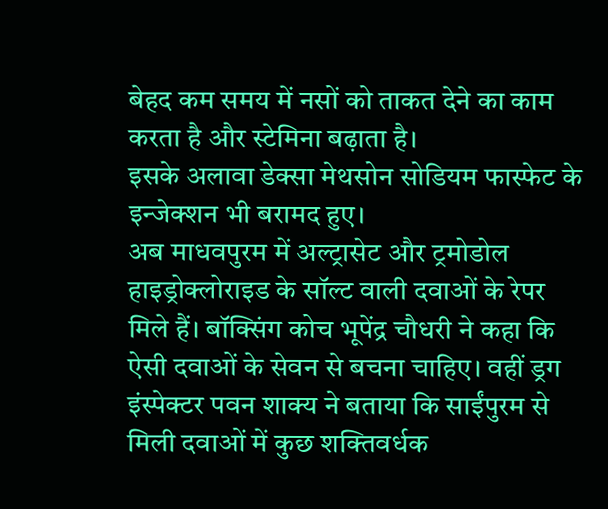बेहद कम समय में नसों को ताकत देने का काम करता है और स्टेमिना बढ़ाता है।
इसके अलावा डेक्सा मेथसोन सोडियम फास्फेट के इन्जेक्शन भी बरामद हुए।
अब माधवपुरम में अल्ट्रासेट और ट्रमोडोल हाइड्रोक्लोराइड के सॉल्ट वाली दवाओं के रेपर मिले हैं। बॉक्सिंग कोच भूपेंद्र चौधरी ने कहा कि ऐसी दवाओं के सेवन से बचना चाहिए। वहीं ड्रग इंस्पेक्टर पवन शाक्य ने बताया कि साईंपुरम से मिली दवाओं में कुछ शक्तिवर्धक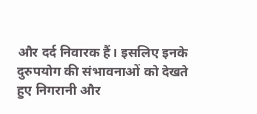और दर्द निवारक हैं। इसलिए इनके दुरुपयोग की संभावनाओं को देखते हुए निगरानी और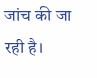जांच की जा रही है।